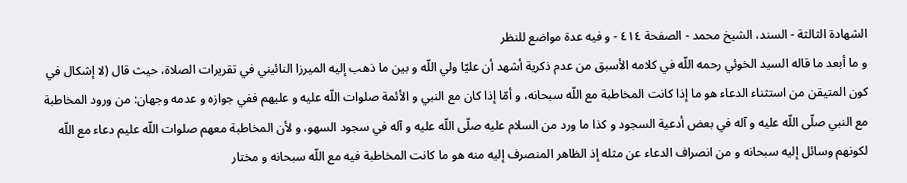الشهادة الثالثة - السند، الشيخ محمد - الصفحة ٤١٤ - و فيه عدة مواضع للنظر
و ما أبعد ما قاله السيد الخوئي رحمه اللّه في كلامه الأسبق من عدم ذكرية أشهد أن عليّا ولي اللّه و بين ما ذهب إليه الميرزا النائيني في تقريرات الصلاة، حيث قال (لا إشكال في كون المتيقن من استثناء الدعاء هو ما إذا كانت المخاطبة مع اللّه سبحانه، و أمّا إذا كان مع النبي و الأئمة صلوات اللّه عليه و عليهم ففي جوازه و عدمه وجهان: من ورود المخاطبة مع النبي صلّى اللّه عليه و آله في بعض أدعية السجود و كذا ما ورد من السلام عليه صلّى اللّه عليه و آله في سجود السهو، و لأن المخاطبة معهم صلوات اللّه عليم دعاء مع اللّه لكونهم وسائل إليه سبحانه و من انصراف الدعاء عن مثله إذ الظاهر المنصرف إليه منه هو ما كانت المخاطبة فيه مع اللّه سبحانه و مختار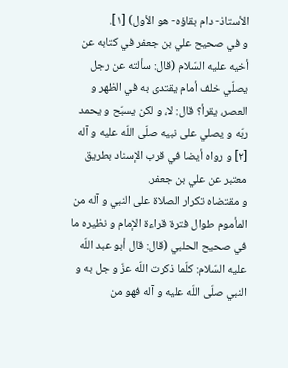الأستاذ- دام بقاؤه- هو الأول) [١].
و في صحيح علي بن جعفر في كتابه عن أخيه عليه السّلام (قال: سألته عن رجل يصلّي خلف أمام يقتدى به في الظهر و العصر، يقرأ؟ قال: لا، و لكن يسبّح و يحمد ربّه و يصلي على نبيه صلّى اللّه عليه و آله [٢] و رواه أيضا في قرب الإسناد بطريق معتبر عن علي بن جعفر.
و مقتضاه تكرار الصلاة على النبي و آله من المأموم طوال فترة قراءة الإمام و نظيره ما في صحيح الحلبي (قال: قال أبو عبد اللّه عليه السّلام: كلّما ذكرت اللّه عزّ و جل به و النبي صلّى اللّه عليه و آله فهو من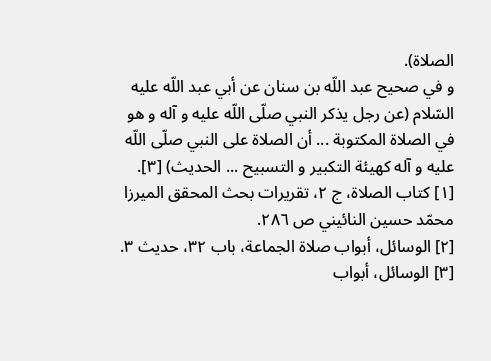الصلاة).
و في صحيح عبد اللّه بن سنان عن أبي عبد اللّه عليه السّلام (عن رجل يذكر النبي صلّى اللّه عليه و آله و هو في الصلاة المكتوبة ... أن الصلاة على النبي صلّى اللّه عليه و آله كهيئة التكبير و التسبيح ... الحديث) [٣].
[١] كتاب الصلاة، ج ٢، تقريرات بحث المحقق الميرزا محمّد حسين النائيني ص ٢٨٦.
[٢] الوسائل، أبواب صلاة الجماعة، باب ٣٢، حديث ٣.
[٣] الوسائل، أبواب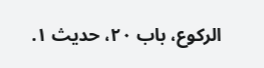الركوع، باب ٢٠، حديث ١.